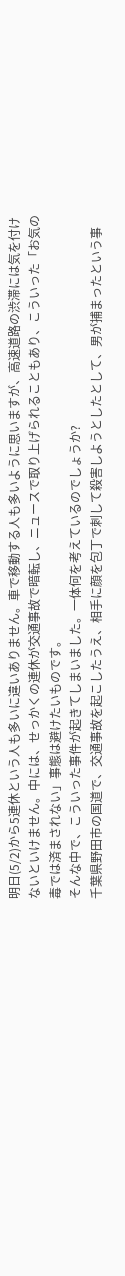明日(5/2)から5連休という人も多いに違いありません。車で移動する人も多いように思いますが、高速道路の渋滞には気を付けないといけません。中には、せっかくの連休が交通事故で暗転し、ニュースで取り上げられることもあり、こういった「お気の毒では済まされない」事態は避けたいものです。
そんな中で、こういった事件が起きてしまいました。一体何を考えているのでしょうか?
千葉県野田市の国道で、交通事故を起こしたうえ、相手に顔を包丁で刺して殺害しようとしたとして、男が捕まったという事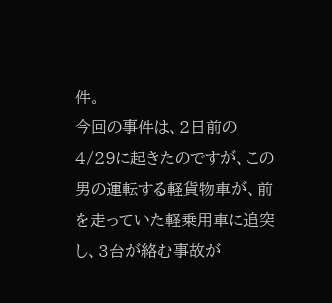件。
今回の事件は、2日前の4/29に起きたのですが、この男の運転する軽貨物車が、前を走っていた軽乗用車に追突し、3台が絡む事故が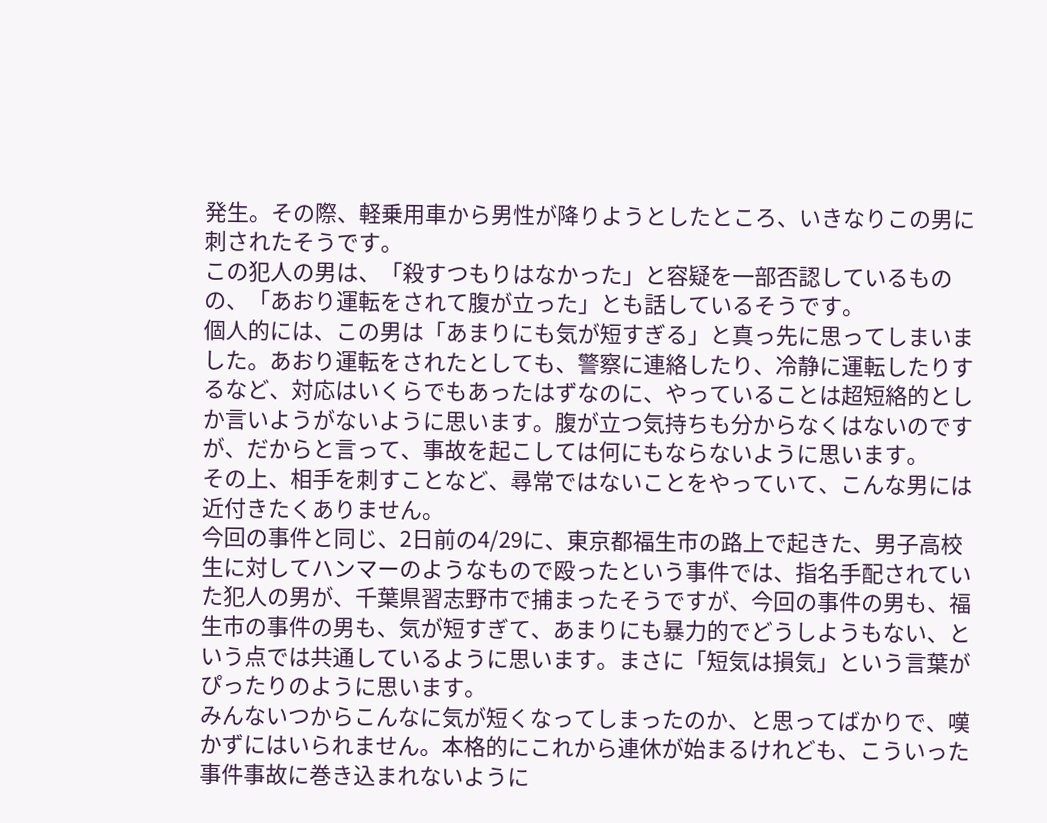発生。その際、軽乗用車から男性が降りようとしたところ、いきなりこの男に刺されたそうです。
この犯人の男は、「殺すつもりはなかった」と容疑を一部否認しているものの、「あおり運転をされて腹が立った」とも話しているそうです。
個人的には、この男は「あまりにも気が短すぎる」と真っ先に思ってしまいました。あおり運転をされたとしても、警察に連絡したり、冷静に運転したりするなど、対応はいくらでもあったはずなのに、やっていることは超短絡的としか言いようがないように思います。腹が立つ気持ちも分からなくはないのですが、だからと言って、事故を起こしては何にもならないように思います。
その上、相手を刺すことなど、尋常ではないことをやっていて、こんな男には近付きたくありません。
今回の事件と同じ、2日前の4/29に、東京都福生市の路上で起きた、男子高校生に対してハンマーのようなもので殴ったという事件では、指名手配されていた犯人の男が、千葉県習志野市で捕まったそうですが、今回の事件の男も、福生市の事件の男も、気が短すぎて、あまりにも暴力的でどうしようもない、という点では共通しているように思います。まさに「短気は損気」という言葉がぴったりのように思います。
みんないつからこんなに気が短くなってしまったのか、と思ってばかりで、嘆かずにはいられません。本格的にこれから連休が始まるけれども、こういった事件事故に巻き込まれないように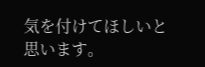気を付けてほしいと思います。